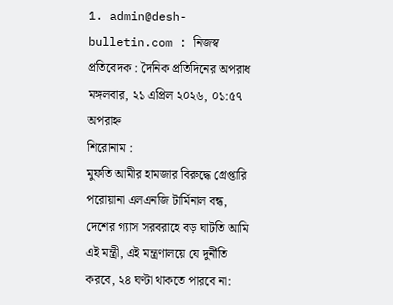1. admin@desh-bulletin.com : নিজস্ব প্রতিবেদক : দৈনিক প্রতিদিনের অপরাধ
মঙ্গলবার, ২১ এপ্রিল ২০২৬, ০১:৫৭ অপরাহ্ন
শিরোনাম :
মুফতি আমীর হামজার বিরুদ্ধে গ্রেপ্তারি পরোয়ানা এলএনজি টার্মিনাল বন্ধ, দেশের গ্যাস সরবরাহে বড় ঘাটতি আমি এই মন্ত্রী, এই মন্ত্রণালয়ে যে দুর্নীতি করবে, ২৪ ঘণ্টা থাকতে পারবে না: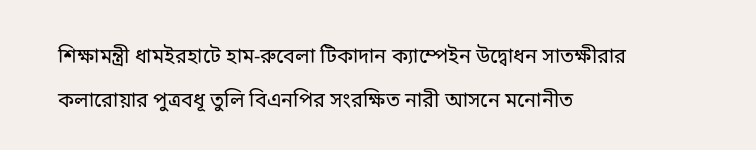শিক্ষামন্ত্রী ধামইরহাটে হাম-রুবেলা টিকাদান ক্যাম্পেইন উদ্বোধন সাতক্ষীরার কলারোয়ার পুত্রবধূ তুলি বিএনপির সংরক্ষিত নারী আসনে মনোনীত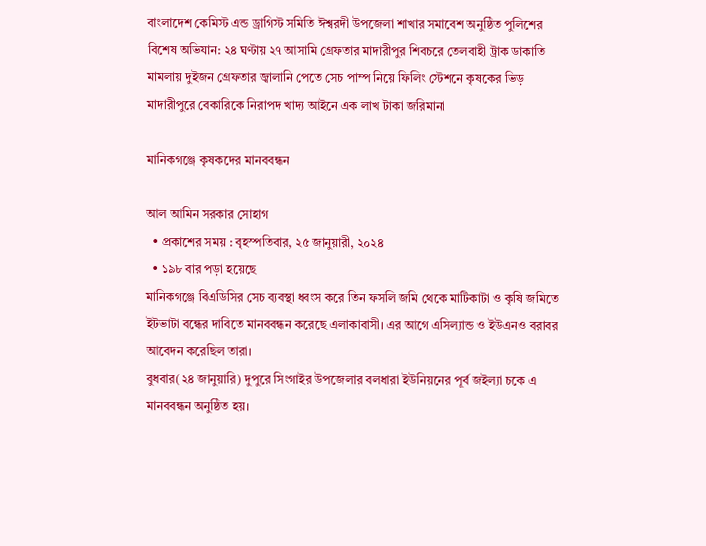বাংলাদেশ কেমিস্ট এন্ড ড্রাগিস্ট সমিতি ঈশ্বরদী উপজেলা শাখার সমাবেশ অনুষ্ঠিত পুলিশের বিশেষ অভিযান: ২৪ ঘণ্টায় ২৭ আসামি গ্রেফতার মাদারীপুর শিবচরে তেলবাহী ট্রাক ডাকাতি মামলায় দুইজন গ্রেফতার জ্বালানি পেতে সেচ পাম্প নিয়ে ফিলিং স্টেশনে কৃষকের ভিড় মাদারীপুরে বেকারিকে নিরাপদ খাদ্য আইনে এক লাখ টাকা জরিমানা

মানিকগঞ্জে কৃষকদের মানববন্ধন

আল আমিন সরকার সোহাগ
  • প্রকাশের সময় : বৃহস্পতিবার, ২৫ জানুয়ারী, ২০২৪
  • ১৯৮ বার পড়া হয়েছে
মানিকগঞ্জে বিএডিসির সেচ ব্যবস্থা ধ্বংস করে তিন ফসলি জমি থেকে মাটিকাটা ও কৃষি জমিতে ইটভাটা বন্ধের দাবিতে মানববন্ধন করেছে এলাকাবাসী। এর আগে এসিল্যান্ড ও ইউএনও বরাবর আবেদন করেছিল তারা।
বুধবার(২৪ জানুয়ারি) দুপুরে সিংগাইর উপজেলার বলধারা ইউনিয়নের পূর্ব জইল্যা চকে এ মানববন্ধন অনুষ্ঠিত হয়।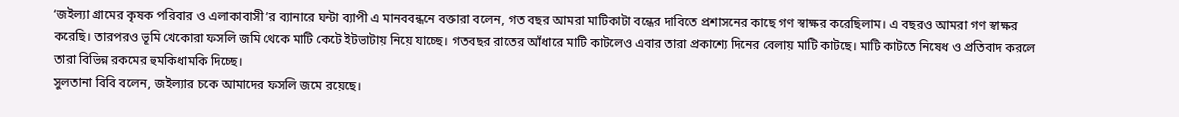‘জইল্যা গ্রামের কৃষক পরিবার ও এলাকাবাসী’র ব্যানারে ঘন্টা ব্যাপী এ মানববন্ধনে বক্তারা বলেন, গত বছর আমরা মাটিকাটা বন্ধের দাবিতে প্রশাসনের কাছে গণ স্বাক্ষর করেছিলাম। এ বছরও আমরা গণ স্বাক্ষর করেছি। তারপরও ভূমি খেকোরা ফসলি জমি থেকে মাটি কেটে ইটভাটায় নিয়ে যাচ্ছে। গতবছর রাতের আঁধারে মাটি কাটলেও এবার তারা প্রকাশ্যে দিনের বেলায় মাটি কাটছে। মাটি কাটতে নিষেধ ও প্রতিবাদ করলে তারা বিভিন্ন রকমের হুমকিধামকি দিচ্ছে।
সুলতানা বিবি বলেন, জইল্যার চকে আমাদের ফসলি জমে রয়েছে।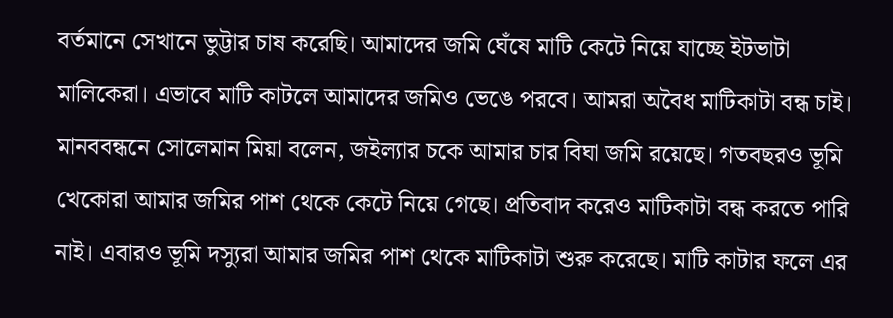বর্তমানে সেখানে ভুট্টার চাষ করেছি। আমাদের জমি ঘেঁষে মাটি কেটে নিয়ে যাচ্ছে ইটভাটা মালিকেরা। এভাবে মাটি কাটলে আমাদের জমিও ভেঙে পরবে। আমরা অবৈধ মাটিকাটা বন্ধ চাই।
মানববন্ধনে সোলেমান মিয়া বলেন, জইল্যার চকে আমার চার বিঘা জমি রয়েছে। গতবছরও ভূমি খেকোরা আমার জমির পাশ থেকে কেটে নিয়ে গেছে। প্রতিবাদ করেও মাটিকাটা বন্ধ করতে পারি নাই। এবারও ভূমি দস্যুরা আমার জমির পাশ থেকে মাটিকাটা শুরু করেছে। মাটি কাটার ফলে এর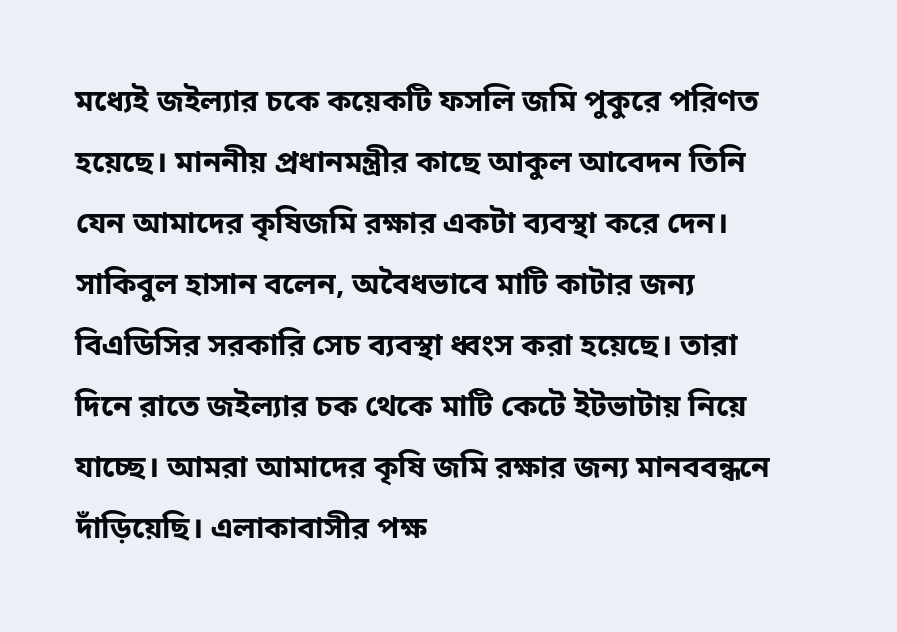মধ্যেই জইল্যার চকে কয়েকটি ফসলি জমি পুকুরে পরিণত হয়েছে। মাননীয় প্রধানমন্ত্রীর কাছে আকুল আবেদন তিনি যেন আমাদের কৃষিজমি রক্ষার একটা ব্যবস্থা করে দেন।
সাকিবুল হাসান বলেন, অবৈধভাবে মাটি কাটার জন্য বিএডিসির সরকারি সেচ ব্যবস্থা ধ্বংস করা হয়েছে। তারা দিনে রাতে জইল্যার চক থেকে মাটি কেটে ইটভাটায় নিয়ে যাচ্ছে। আমরা আমাদের কৃষি জমি রক্ষার জন্য মানববন্ধনে দাঁড়িয়েছি। এলাকাবাসীর পক্ষ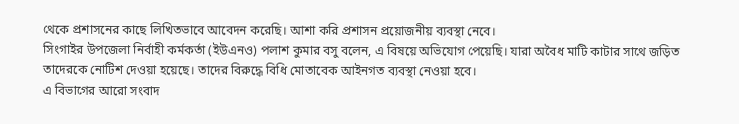থেকে প্রশাসনের কাছে লিখিতভাবে আবেদন করেছি। আশা করি প্রশাসন প্রয়োজনীয় ব্যবস্থা নেবে।
সিংগাইর উপজেলা নির্বাহী কর্মকর্তা (ইউএনও) পলাশ কুমার বসু বলেন, এ বিষয়ে অভিযোগ পেয়েছি। যারা অবৈধ মাটি কাটার সাথে জড়িত তাদেরকে নোটিশ দেওয়া হয়েছে। তাদের বিরুদ্ধে বিধি মোতাবেক আইনগত ব্যবস্থা নেওয়া হবে।
এ বিভাগের আরো সংবাদ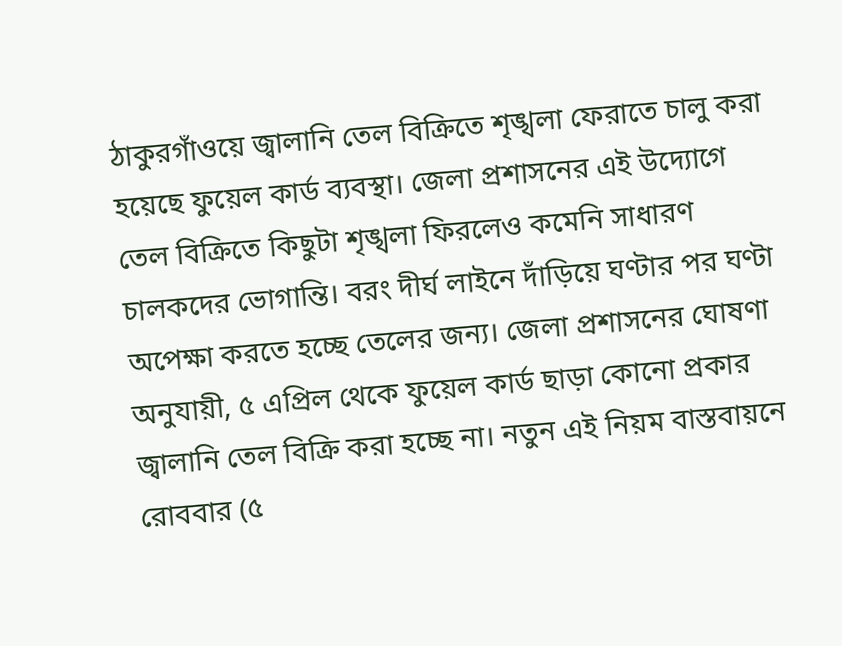ঠাকুরগাঁওয়ে জ্বালানি তেল বিক্রিতে শৃঙ্খলা ফেরাতে চালু করা হয়েছে ফুয়েল কার্ড ব্যবস্থা। জেলা প্রশাসনের এই উদ্যোগে তেল বিক্রিতে কিছুটা শৃঙ্খলা ফিরলেও কমেনি সাধারণ চালকদের ভোগান্তি। বরং দীর্ঘ লাইনে দাঁড়িয়ে ঘণ্টার পর ঘণ্টা অপেক্ষা করতে হচ্ছে তেলের জন্য। জেলা প্রশাসনের ঘোষণা অনুযায়ী, ৫ এপ্রিল থেকে ফুয়েল কার্ড ছাড়া কোনো প্রকার জ্বালানি তেল বিক্রি করা হচ্ছে না। নতুন এই নিয়ম বাস্তবায়নে রোববার (৫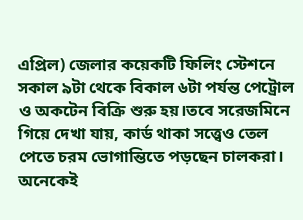এপ্রিল) জেলার কয়েকটি ফিলিং স্টেশনে সকাল ৯টা থেকে বিকাল ৬টা পর্যন্ত পেট্রোল ও অকটেন বিক্রি শুরু হয়।তবে সরেজমিনে গিয়ে দেখা যায়, কার্ড থাকা সত্ত্বেও তেল পেতে চরম ভোগান্তিতে পড়ছেন চালকরা। অনেকেই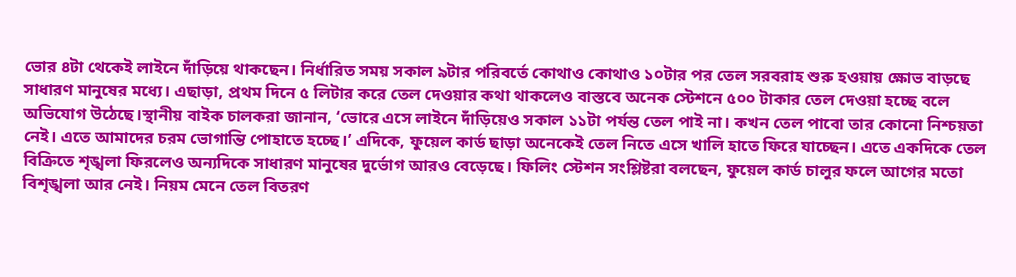ভোর ৪টা থেকেই লাইনে দাঁড়িয়ে থাকছেন। নির্ধারিত সময় সকাল ৯টার পরিবর্তে কোথাও কোথাও ১০টার পর তেল সরবরাহ শুরু হওয়ায় ক্ষোভ বাড়ছে সাধারণ মানুষের মধ্যে। এছাড়া, প্রথম দিনে ৫ লিটার করে তেল দেওয়ার কথা থাকলেও বাস্তবে অনেক স্টেশনে ৫০০ টাকার তেল দেওয়া হচ্ছে বলে অভিযোগ উঠেছে।স্থানীয় বাইক চালকরা জানান, ‘ভোরে এসে লাইনে দাঁড়িয়েও সকাল ১১টা পর্যন্ত তেল পাই না। কখন তেল পাবো তার কোনো নিশ্চয়তা নেই। এতে আমাদের চরম ভোগান্তি পোহাতে হচ্ছে।’ এদিকে, ফুয়েল কার্ড ছাড়া অনেকেই তেল নিতে এসে খালি হাতে ফিরে যাচ্ছেন। এতে একদিকে তেল বিক্রিতে শৃঙ্খলা ফিরলেও অন্যদিকে সাধারণ মানুষের দুর্ভোগ আরও বেড়েছে। ফিলিং স্টেশন সংশ্লিষ্টরা বলছেন, ফুয়েল কার্ড চালুর ফলে আগের মতো বিশৃঙ্খলা আর নেই। নিয়ম মেনে তেল বিতরণ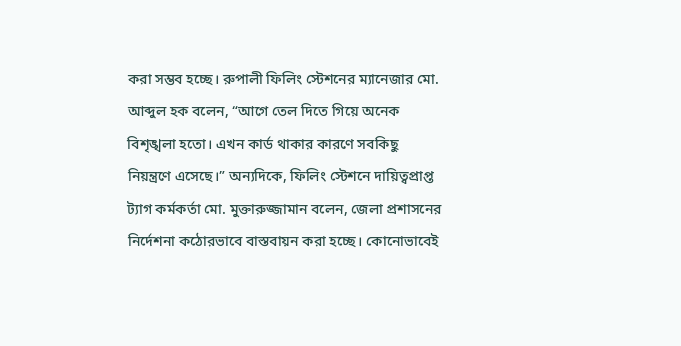করা সম্ভব হচ্ছে। রুপালী ফিলিং স্টেশনের ম্যানেজার মো. আব্দুল হক বলেন, “আগে তেল দিতে গিয়ে অনেক বিশৃঙ্খলা হতো। এখন কার্ড থাকার কারণে সবকিছু নিয়ন্ত্রণে এসেছে।” অন্যদিকে, ফিলিং স্টেশনে দায়িত্বপ্রাপ্ত ট্যাগ কর্মকর্তা মো. মুক্তারুজ্জামান বলেন, জেলা প্রশাসনের নির্দেশনা কঠোরভাবে বাস্তবায়ন করা হচ্ছে। কোনোভাবেই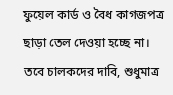ফুয়েল কার্ড ও বৈধ কাগজপত্র ছাড়া তেল দেওয়া হচ্ছে না। তবে চালকদের দাবি, শুধুমাত্র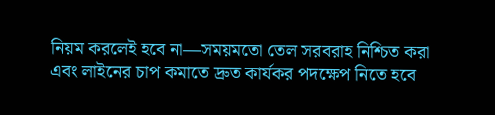নিয়ম করলেই হবে না—সময়মতো তেল সরবরাহ নিশ্চিত করা এবং লাইনের চাপ কমাতে দ্রুত কার্যকর পদক্ষেপ নিতে হবে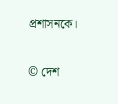প্রশাসনকে।

© দেশ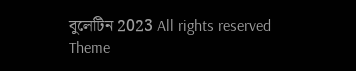বুলেটিন 2023 All rights reserved
Theme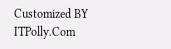Customized BY ITPolly.Com